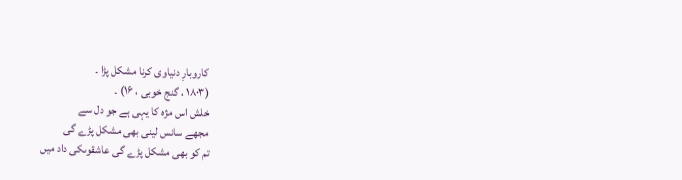کاروبارِ دنیاوی کرنا مشکل پڑا ۔
(۱۸۰۳ ، گنج خوبی ، ۱۶) ۔
خلش اس مژہ کا یہی ہے جو دل سے
مجھے سانس لینی بھی مشکل پڑے گی
تم کو بھی مشکل پڑے گی عاشقوںکی داد میں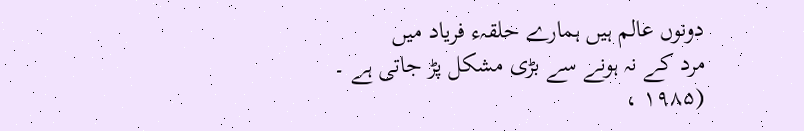دونوں عالم ہیں ہمارے حلقہء فریاد میں
مرد کے نہ ہونے سے بڑی مشکل پڑ جاتی ہے ۔
(۱۹۸۵ ،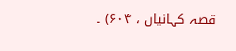قصہ کہانیاں ، ۶۰۴) ۔